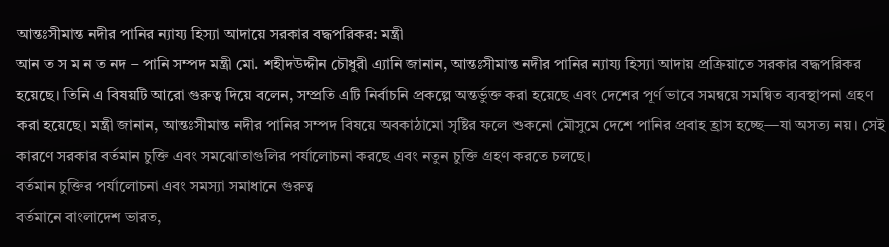আন্তঃসীমান্ত নদীর পানির ন্যায্য হিস্যা আদায়ে সরকার বদ্ধপরিকর: মন্ত্রী
আন ত স ম ন ত নদ – পানি সম্পদ মন্ত্রী মো. শহীদউদ্দীন চৌধুরী এ্যানি জানান, আন্তঃসীমান্ত নদীর পানির ন্যায্য হিস্যা আদায় প্রক্রিয়াতে সরকার বদ্ধপরিকর হয়েছে। তিনি এ বিষয়টি আরো গুরুত্ব দিয়ে বলেন, সম্প্রতি এটি নির্বাচনি প্রকল্পে অন্তর্ভুক্ত করা হয়েছে এবং দেশের পূর্ণ ভাবে সমন্বয়ে সমন্বিত ব্যবস্থাপনা গ্রহণ করা হয়েছে। মন্ত্রী জানান, আন্তঃসীমান্ত নদীর পানির সম্পদ বিষয়ে অবকাঠামো সৃষ্টির ফলে শুকনো মৌসুমে দেশে পানির প্রবাহ হ্রাস হচ্ছে—যা অসত্য নয়। সেই কারণে সরকার বর্তমান চুক্তি এবং সমঝোতাগুলির পর্যালোচনা করছে এবং নতুন চুক্তি গ্রহণ করতে চলছে।
বর্তমান চুক্তির পর্যালোচনা এবং সমস্যা সমাধানে গুরুত্ব
বর্তমানে বাংলাদেশ ভারত,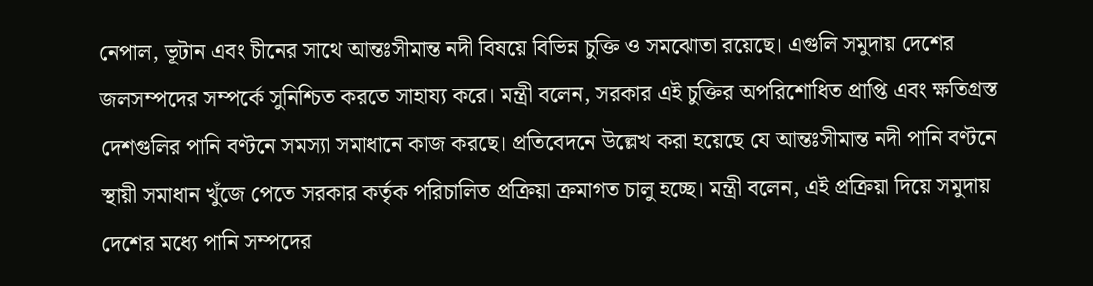নেপাল, ভূটান এবং চীনের সাথে আন্তঃসীমান্ত নদী বিষয়ে বিভিন্ন চুক্তি ও সমঝোতা রয়েছে। এগুলি সমুদায় দেশের জলসম্পদের সম্পর্কে সুনিশ্চিত করতে সাহায্য করে। মন্ত্রী বলেন, সরকার এই চুক্তির অপরিশোধিত প্রাপ্তি এবং ক্ষতিগ্রস্ত দেশগুলির পানি বণ্টনে সমস্যা সমাধানে কাজ করছে। প্রতিবেদনে উল্লেখ করা হয়েছে যে আন্তঃসীমান্ত নদী পানি বণ্টনে স্থায়ী সমাধান খুঁজে পেতে সরকার কর্তৃক পরিচালিত প্রক্রিয়া ক্রমাগত চালু হচ্ছে। মন্ত্রী বলেন, এই প্রক্রিয়া দিয়ে সমুদায় দেশের মধ্যে পানি সম্পদের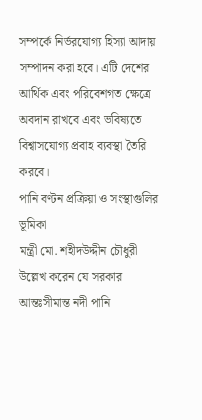সম্পর্কে নির্ভরযোগ্য হিস্যা আদায় সম্পাদন করা হবে। এটি দেশের আর্থিক এবং পরিবেশগত ক্ষেত্রে অবদান রাখবে এবং ভবিষ্যতে বিশ্বাসযোগ্য প্রবাহ ব্যবস্থা তৈরি করবে।
পানি বণ্টন প্রক্রিয়া ও সংস্থাগুলির ভূমিকা
মন্ত্রী মো. শহীদউদ্দীন চৌধুরী উল্লেখ করেন যে সরকার আন্তঃসীমান্ত নদী পানি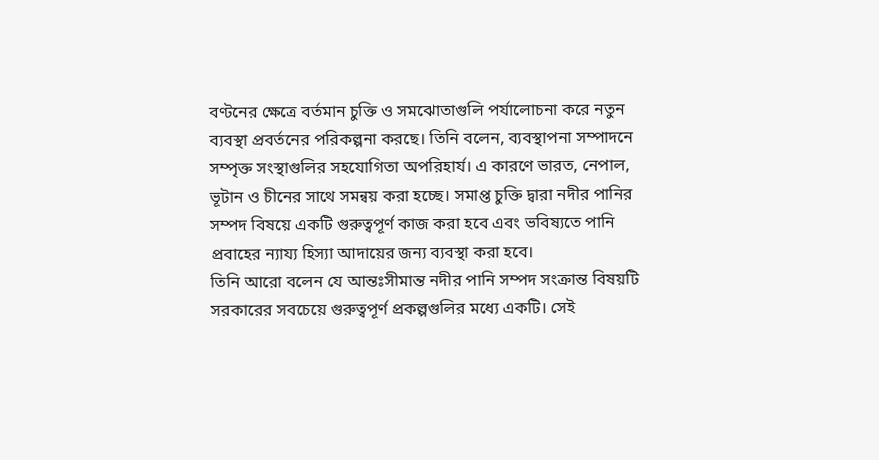বণ্টনের ক্ষেত্রে বর্তমান চুক্তি ও সমঝোতাগুলি পর্যালোচনা করে নতুন ব্যবস্থা প্রবর্তনের পরিকল্পনা করছে। তিনি বলেন, ব্যবস্থাপনা সম্পাদনে সম্পৃক্ত সংস্থাগুলির সহযোগিতা অপরিহার্য। এ কারণে ভারত, নেপাল, ভূটান ও চীনের সাথে সমন্বয় করা হচ্ছে। সমাপ্ত চুক্তি দ্বারা নদীর পানির সম্পদ বিষয়ে একটি গুরুত্বপূর্ণ কাজ করা হবে এবং ভবিষ্যতে পানি প্রবাহের ন্যায্য হিস্যা আদায়ের জন্য ব্যবস্থা করা হবে।
তিনি আরো বলেন যে আন্তঃসীমান্ত নদীর পানি সম্পদ সংক্রান্ত বিষয়টি সরকারের সবচেয়ে গুরুত্বপূর্ণ প্রকল্পগুলির মধ্যে একটি। সেই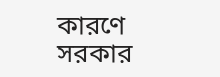কারণে সরকার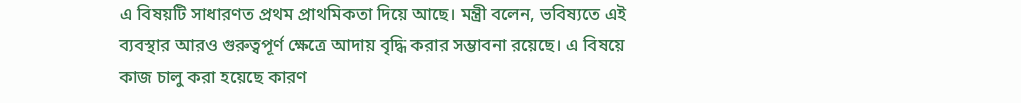এ বিষয়টি সাধারণত প্রথম প্রাথমিকতা দিয়ে আছে। মন্ত্রী বলেন, ভবিষ্যতে এই ব্যবস্থার আরও গুরুত্বপূর্ণ ক্ষেত্রে আদায় বৃদ্ধি করার সম্ভাবনা রয়েছে। এ বিষয়ে কাজ চালু করা হয়েছে কারণ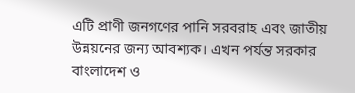এটি প্রাণী জনগণের পানি সরবরাহ এবং জাতীয় উন্নয়নের জন্য আবশ্যক। এখন পর্যন্ত সরকার বাংলাদেশ ও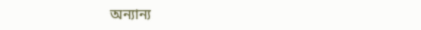অন্যান্য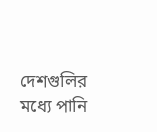দেশগুলির মধ্যে পানি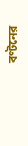বণ্টনের